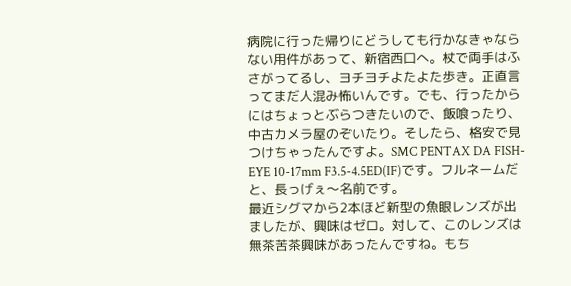病院に行った帰りにどうしても行かなきゃならない用件があって、新宿西口へ。杖で両手はふさがってるし、ヨチヨチよたよた歩き。正直言ってまだ人混み怖いんです。でも、行ったからにはちょっとぶらつきたいので、飯喰ったり、中古カメラ屋のぞいたり。そしたら、格安で見つけちゃったんですよ。SMC PENTAX DA FISH-EYE 10-17mm F3.5-4.5ED(IF)です。フルネームだと、長っげぇ〜名前です。
最近シグマから2本ほど新型の魚眼レンズが出ましたが、興味はゼロ。対して、このレンズは無茶苦茶興味があったんですね。もち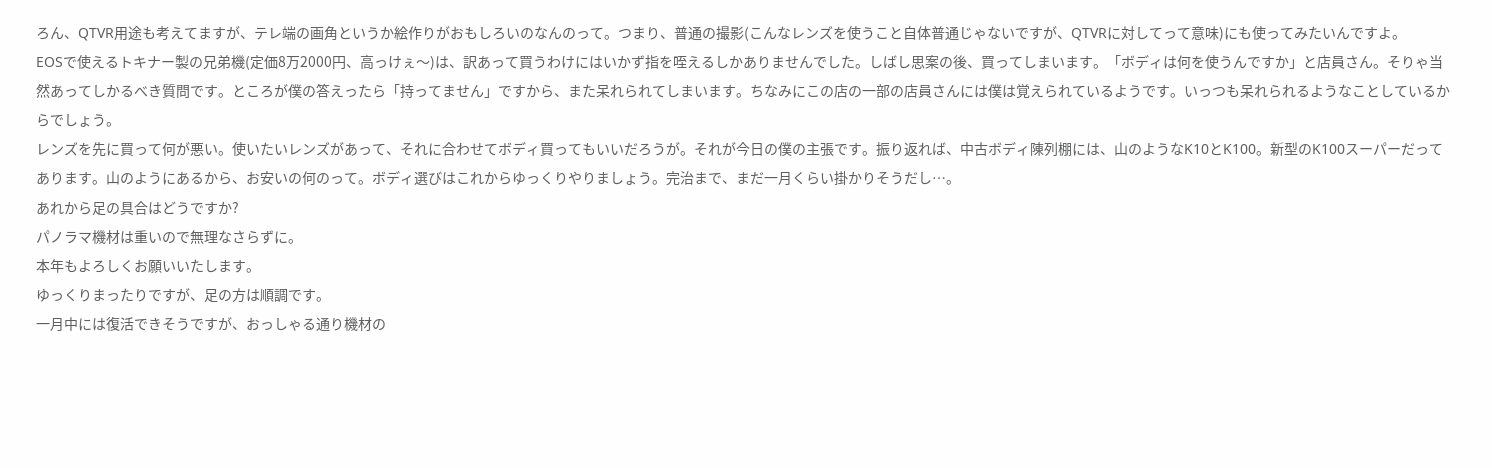ろん、QTVR用途も考えてますが、テレ端の画角というか絵作りがおもしろいのなんのって。つまり、普通の撮影(こんなレンズを使うこと自体普通じゃないですが、QTVRに対してって意味)にも使ってみたいんですよ。
EOSで使えるトキナー製の兄弟機(定価8万2000円、高っけぇ〜)は、訳あって買うわけにはいかず指を咥えるしかありませんでした。しばし思案の後、買ってしまいます。「ボディは何を使うんですか」と店員さん。そりゃ当然あってしかるべき質問です。ところが僕の答えったら「持ってません」ですから、また呆れられてしまいます。ちなみにこの店の一部の店員さんには僕は覚えられているようです。いっつも呆れられるようなことしているからでしょう。
レンズを先に買って何が悪い。使いたいレンズがあって、それに合わせてボディ買ってもいいだろうが。それが今日の僕の主張です。振り返れば、中古ボディ陳列棚には、山のようなK10とK100。新型のK100スーパーだってあります。山のようにあるから、お安いの何のって。ボディ選びはこれからゆっくりやりましょう。完治まで、まだ一月くらい掛かりそうだし…。
あれから足の具合はどうですか?
パノラマ機材は重いので無理なさらずに。
本年もよろしくお願いいたします。
ゆっくりまったりですが、足の方は順調です。
一月中には復活できそうですが、おっしゃる通り機材の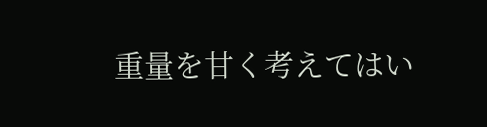重量を甘く考えてはい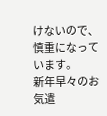けないので、慎重になっています。
新年早々のお気遣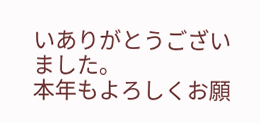いありがとうございました。
本年もよろしくお願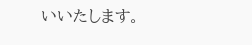いいたします。